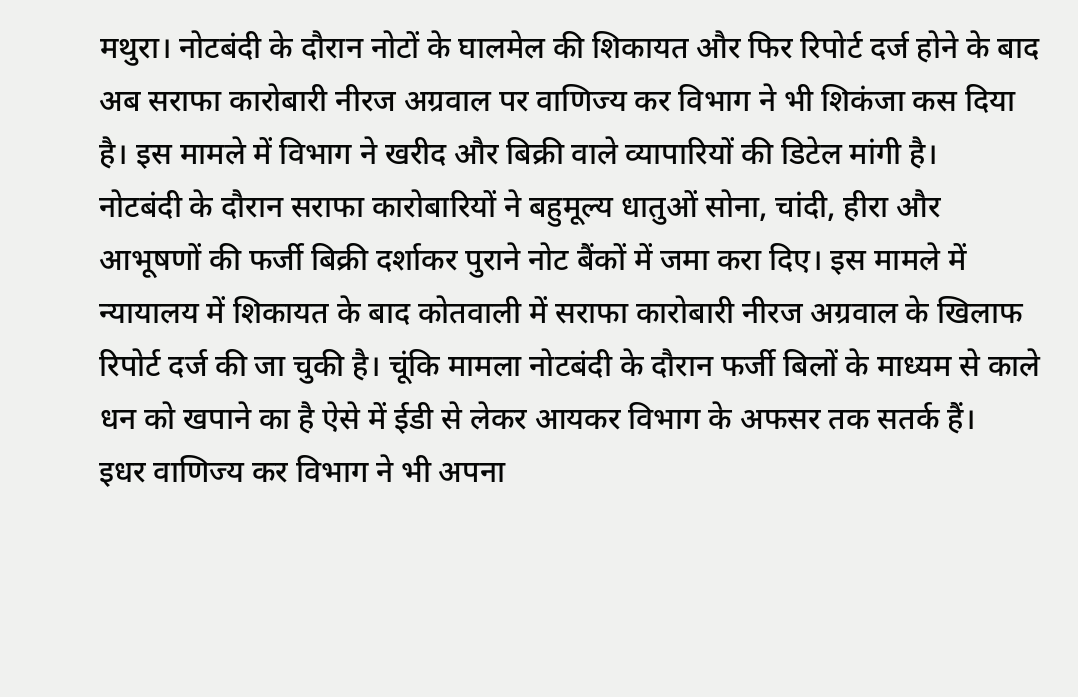मथुरा। नोटबंदी के दौरान नोटों के घालमेल की शिकायत और फिर रिपोर्ट दर्ज होने के बाद अब सराफा कारोबारी नीरज अग्रवाल पर वाणिज्य कर विभाग ने भी शिकंजा कस दिया है। इस मामले में विभाग ने खरीद और बिक्री वाले व्यापारियों की डिटेल मांगी है।
नोटबंदी के दौरान सराफा कारोबारियों ने बहुमूल्य धातुओं सोना, चांदी, हीरा और आभूषणों की फर्जी बिक्री दर्शाकर पुराने नोट बैंकों में जमा करा दिए। इस मामले में न्यायालय में शिकायत के बाद कोतवाली में सराफा कारोबारी नीरज अग्रवाल के खिलाफ रिपोर्ट दर्ज की जा चुकी है। चूंकि मामला नोटबंदी के दौरान फर्जी बिलों के माध्यम से काले धन को खपाने का है ऐसे में ईडी से लेकर आयकर विभाग के अफसर तक सतर्क हैं।
इधर वाणिज्य कर विभाग ने भी अपना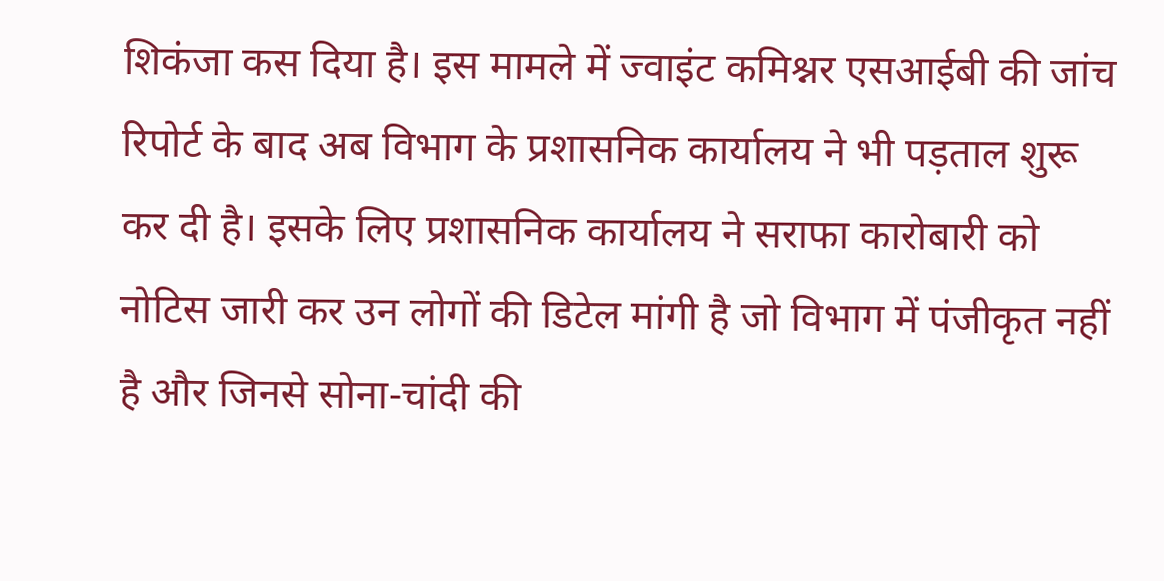शिकंजा कस दिया है। इस मामले में ज्वाइंट कमिश्नर एसआईबी की जांच रिपोर्ट के बाद अब विभाग के प्रशासनिक कार्यालय ने भी पड़ताल शुरू कर दी है। इसके लिए प्रशासनिक कार्यालय ने सराफा कारोबारी को नोटिस जारी कर उन लोगों की डिटेल मांगी है जो विभाग में पंजीकृत नहीं है और जिनसे सोना-चांदी की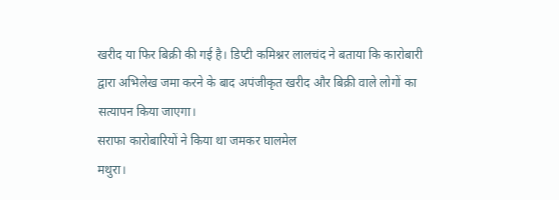खरीद या फिर बिक्री की गई है। डिप्टी कमिश्नर लालचंद ने बताया कि कारोबारी द्वारा अभिलेख जमा करने के बाद अपंजीकृत खरीद और बिक्री वाले लोगों का सत्यापन किया जाएगा।
सराफा कारोबारियों ने किया था जमकर घालमेल
मथुरा।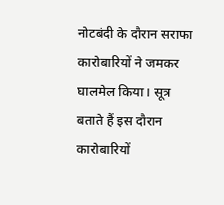नोटबंदी के दौरान सराफा कारोबारियों ने जमकर घालमेल किया। सूत्र बताते हैं इस दौरान कारोबारियों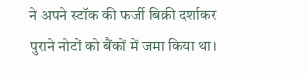ने अपने स्टॉक की फर्जी बिक्री दर्शाकर पुराने नोटों को बैंकों में जमा किया था।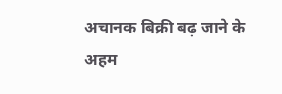अचानक बिक्री बढ़ जाने के अहम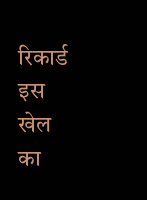रिकार्ड इस खेल का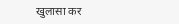खुलासा कर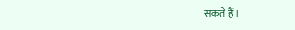सकते हैं।